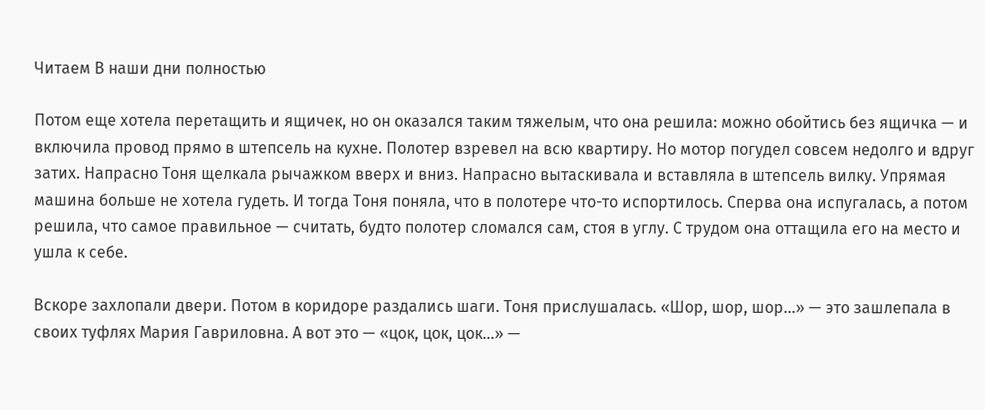Читаем В наши дни полностью

Потом еще хотела перетащить и ящичек, но он оказался таким тяжелым, что она решила: можно обойтись без ящичка — и включила провод прямо в штепсель на кухне. Полотер взревел на всю квартиру. Но мотор погудел совсем недолго и вдруг затих. Напрасно Тоня щелкала рычажком вверх и вниз. Напрасно вытаскивала и вставляла в штепсель вилку. Упрямая машина больше не хотела гудеть. И тогда Тоня поняла, что в полотере что-то испортилось. Сперва она испугалась, а потом решила, что самое правильное — считать, будто полотер сломался сам, стоя в углу. С трудом она оттащила его на место и ушла к себе.

Вскоре захлопали двери. Потом в коридоре раздались шаги. Тоня прислушалась. «Шор, шор, шор…» — это зашлепала в своих туфлях Мария Гавриловна. А вот это — «цок, цок, цок…» —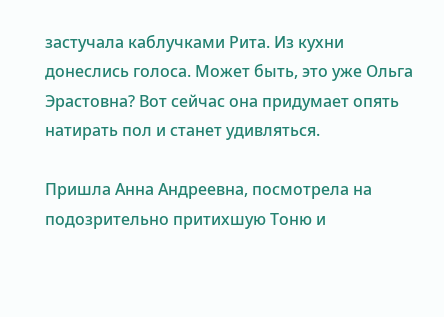застучала каблучками Рита. Из кухни донеслись голоса. Может быть, это уже Ольга Эрастовна? Вот сейчас она придумает опять натирать пол и станет удивляться.

Пришла Анна Андреевна, посмотрела на подозрительно притихшую Тоню и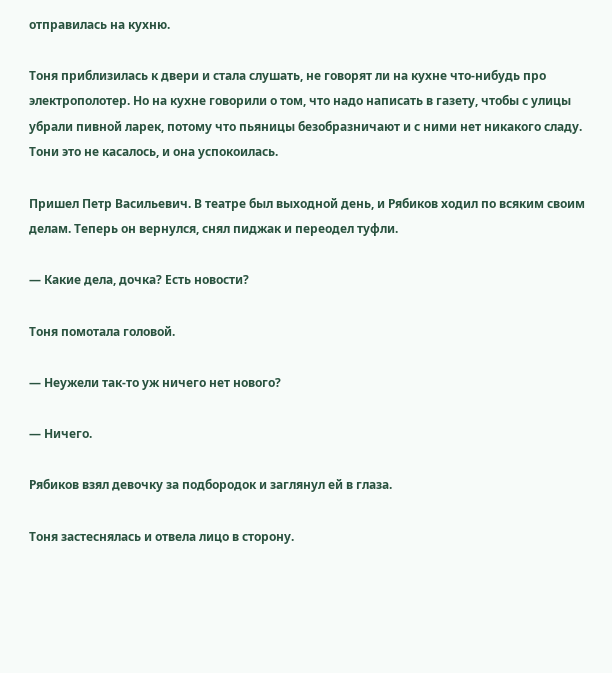отправилась на кухню.

Тоня приблизилась к двери и стала слушать, не говорят ли на кухне что-нибудь про электрополотер. Но на кухне говорили о том, что надо написать в газету, чтобы с улицы убрали пивной ларек, потому что пьяницы безобразничают и с ними нет никакого сладу. Тони это не касалось, и она успокоилась.

Пришел Петр Васильевич. В театре был выходной день, и Рябиков ходил по всяким своим делам. Теперь он вернулся, снял пиджак и переодел туфли.

— Какие дела, дочка? Есть новости?

Тоня помотала головой.

— Неужели так-то уж ничего нет нового?

— Ничего.

Рябиков взял девочку за подбородок и заглянул ей в глаза.

Тоня застеснялась и отвела лицо в сторону.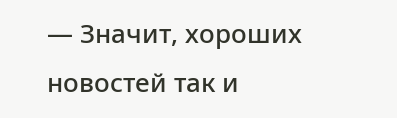— Значит, хороших новостей так и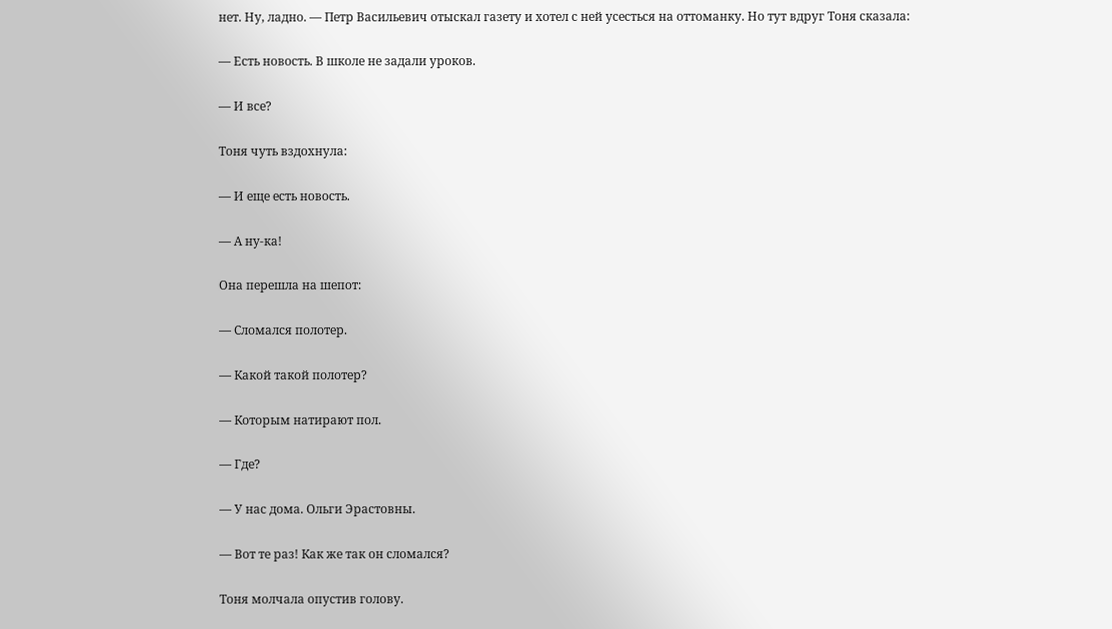нет. Ну, ладно. — Петр Васильевич отыскал газету и хотел с ней усесться на оттоманку. Но тут вдруг Тоня сказала:

— Есть новость. В школе не задали уроков.

— И все?

Тоня чуть вздохнула:

— И еще есть новость.

— А ну-ка!

Она перешла на шепот:

— Сломался полотер.

— Какой такой полотер?

— Которым натирают пол.

— Где?

— У нас дома. Ольги Эрастовны.

— Вот те раз! Как же так он сломался?

Тоня молчала опустив голову.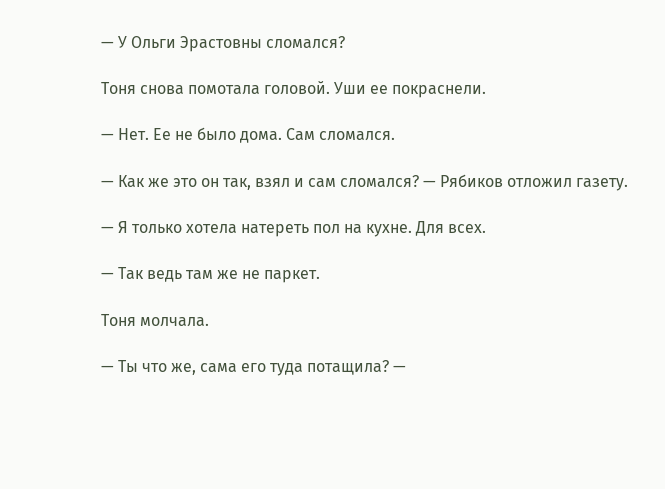— У Ольги Эрастовны сломался?

Тоня снова помотала головой. Уши ее покраснели.

— Нет. Ее не было дома. Сам сломался.

— Как же это он так, взял и сам сломался? — Рябиков отложил газету.

— Я только хотела натереть пол на кухне. Для всех.

— Так ведь там же не паркет.

Тоня молчала.

— Ты что же, сама его туда потащила? —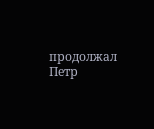продолжал Петр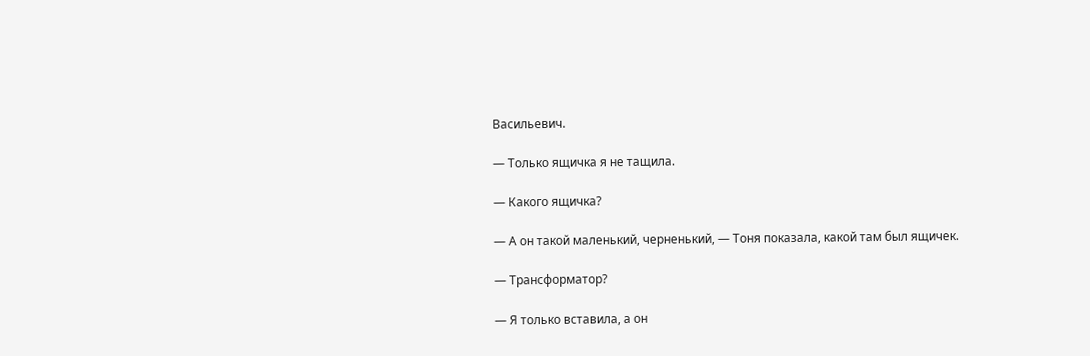Васильевич.

— Только ящичка я не тащила.

— Какого ящичка?

— А он такой маленький, черненький, — Тоня показала, какой там был ящичек.

— Трансформатор?

— Я только вставила, а он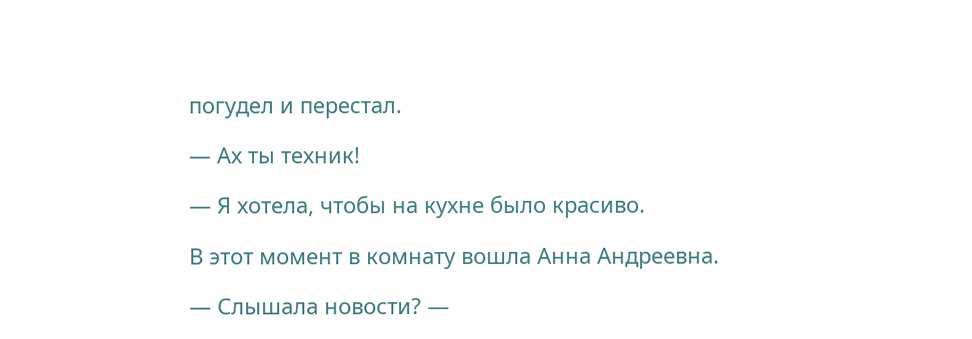погудел и перестал.

— Ах ты техник!

— Я хотела, чтобы на кухне было красиво.

В этот момент в комнату вошла Анна Андреевна.

— Слышала новости? —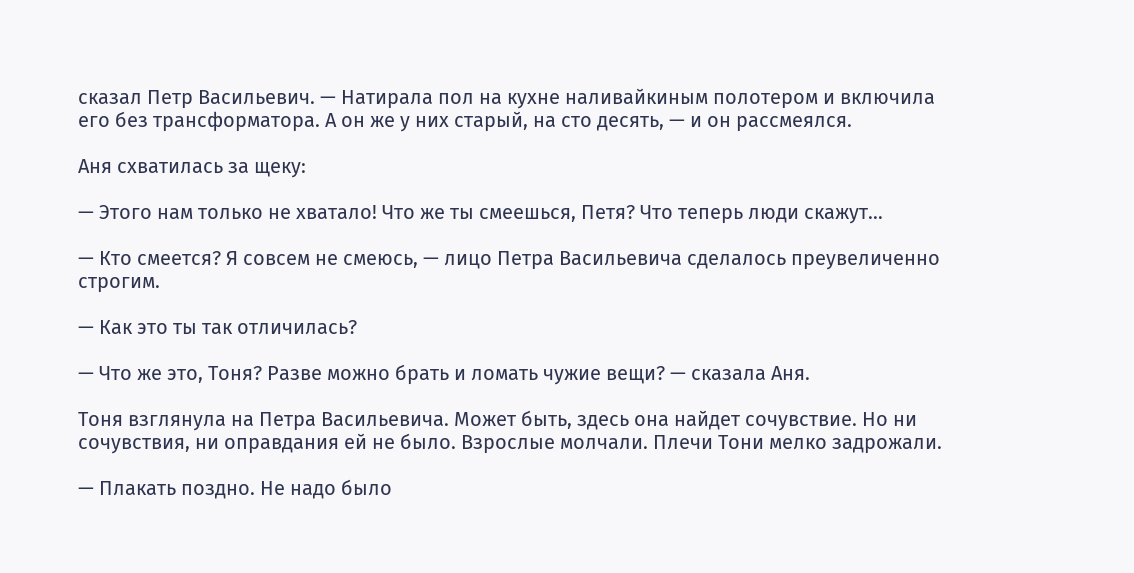сказал Петр Васильевич. — Натирала пол на кухне наливайкиным полотером и включила его без трансформатора. А он же у них старый, на сто десять, — и он рассмеялся.

Аня схватилась за щеку:

— Этого нам только не хватало! Что же ты смеешься, Петя? Что теперь люди скажут…

— Кто смеется? Я совсем не смеюсь, — лицо Петра Васильевича сделалось преувеличенно строгим.

— Как это ты так отличилась?

— Что же это, Тоня? Разве можно брать и ломать чужие вещи? — сказала Аня.

Тоня взглянула на Петра Васильевича. Может быть, здесь она найдет сочувствие. Но ни сочувствия, ни оправдания ей не было. Взрослые молчали. Плечи Тони мелко задрожали.

— Плакать поздно. Не надо было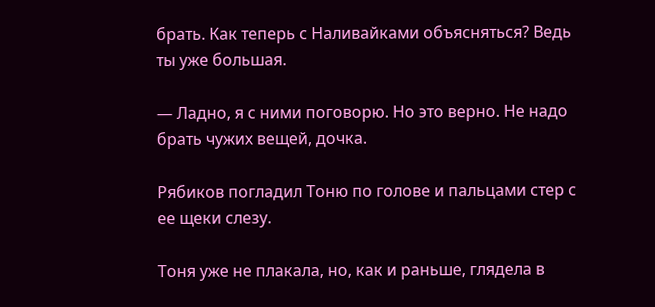брать. Как теперь с Наливайками объясняться? Ведь ты уже большая.

— Ладно, я с ними поговорю. Но это верно. Не надо брать чужих вещей, дочка.

Рябиков погладил Тоню по голове и пальцами стер с ее щеки слезу.

Тоня уже не плакала, но, как и раньше, глядела в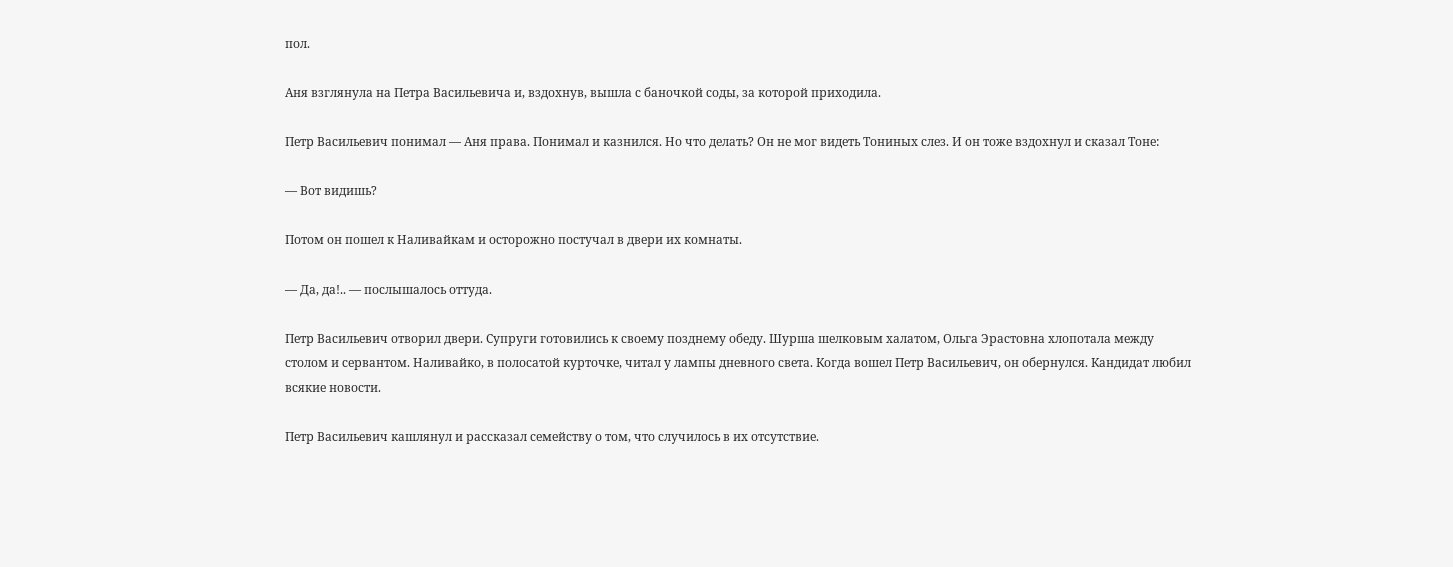пол.

Аня взглянула на Петра Васильевича и, вздохнув, вышла с баночкой соды, за которой приходила.

Петр Васильевич понимал — Аня права. Понимал и казнился. Но что делать? Он не мог видеть Тониных слез. И он тоже вздохнул и сказал Тоне:

— Вот видишь?

Потом он пошел к Наливайкам и осторожно постучал в двери их комнаты.

— Да, да!.. — послышалось оттуда.

Петр Васильевич отворил двери. Супруги готовились к своему позднему обеду. Шурша шелковым халатом, Ольга Эрастовна хлопотала между столом и сервантом. Наливайко, в полосатой курточке, читал у лампы дневного света. Когда вошел Петр Васильевич, он обернулся. Кандидат любил всякие новости.

Петр Васильевич кашлянул и рассказал семейству о том, что случилось в их отсутствие.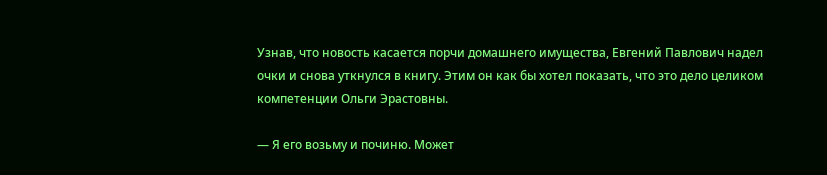Узнав, что новость касается порчи домашнего имущества, Евгений Павлович надел очки и снова уткнулся в книгу. Этим он как бы хотел показать, что это дело целиком компетенции Ольги Эрастовны.

— Я его возьму и починю. Может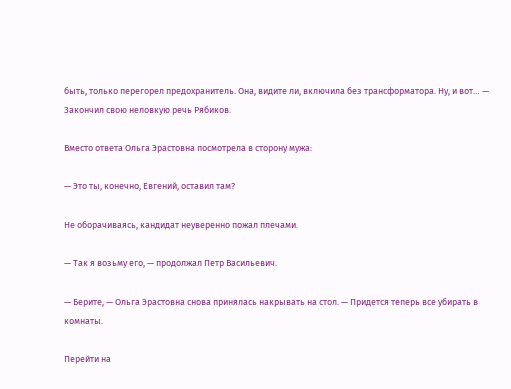быть, только перегорел предохранитель. Она, видите ли, включила без трансформатора. Ну, и вот… — Закончил свою неловкую речь Рябиков.

Вместо ответа Ольга Эрастовна посмотрела в сторону мужа:

— Это ты, конечно, Евгений, оставил там?

Не оборачиваясь, кандидат неуверенно пожал плечами.

— Так я возьму его, — продолжал Петр Васильевич.

— Берите, — Ольга Эрастовна снова принялась накрывать на стол. — Придется теперь все убирать в комнаты.

Перейти на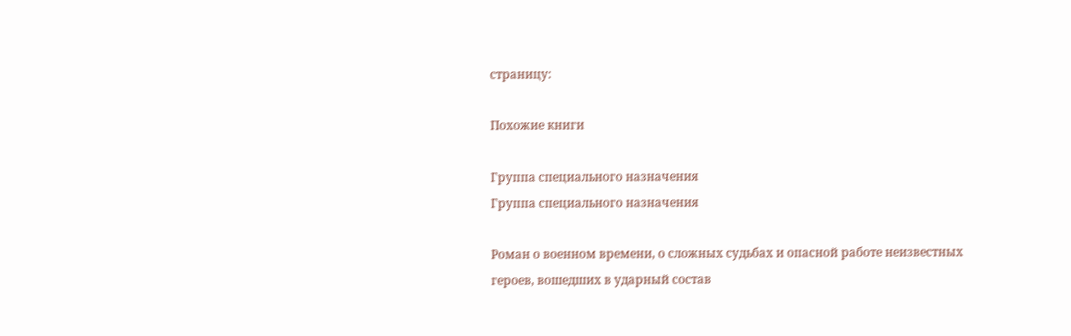страницу:

Похожие книги

Группа специального назначения
Группа специального назначения

Роман о военном времени, о сложных судьбах и опасной работе неизвестных героев, вошедших в ударный состав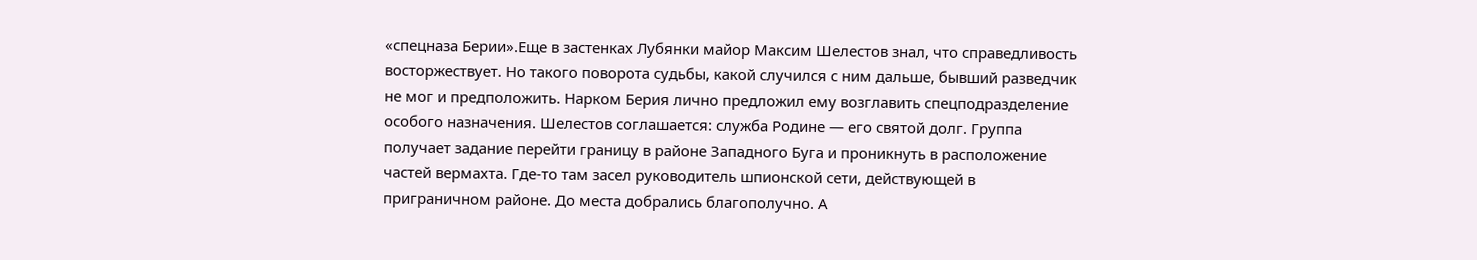«спецназа Берии».Еще в застенках Лубянки майор Максим Шелестов знал, что справедливость восторжествует. Но такого поворота судьбы, какой случился с ним дальше, бывший разведчик не мог и предположить. Нарком Берия лично предложил ему возглавить спецподразделение особого назначения. Шелестов соглашается: служба Родине — его святой долг. Группа получает задание перейти границу в районе Западного Буга и проникнуть в расположение частей вермахта. Где-то там засел руководитель шпионской сети, действующей в приграничном районе. До места добрались благополучно. А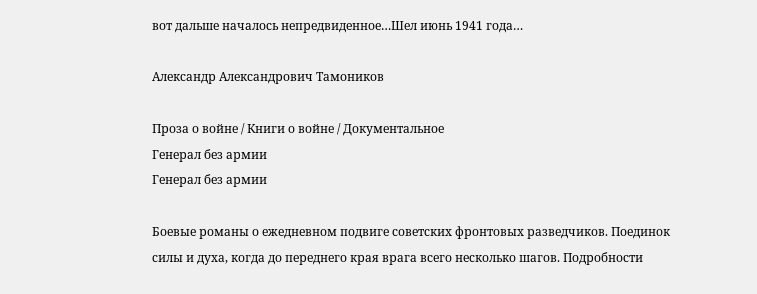вот дальше началось непредвиденное…Шел июнь 1941 года…

Александр Александрович Тамоников

Проза о войне / Книги о войне / Документальное
Генерал без армии
Генерал без армии

Боевые романы о ежедневном подвиге советских фронтовых разведчиков. Поединок силы и духа, когда до переднего края врага всего несколько шагов. Подробности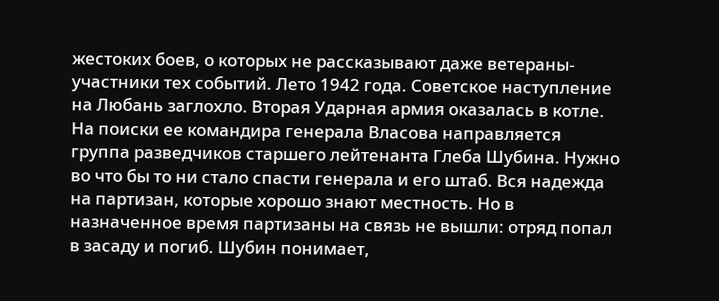жестоких боев, о которых не рассказывают даже ветераны-участники тех событий. Лето 1942 года. Советское наступление на Любань заглохло. Вторая Ударная армия оказалась в котле. На поиски ее командира генерала Власова направляется группа разведчиков старшего лейтенанта Глеба Шубина. Нужно во что бы то ни стало спасти генерала и его штаб. Вся надежда на партизан, которые хорошо знают местность. Но в назначенное время партизаны на связь не вышли: отряд попал в засаду и погиб. Шубин понимает,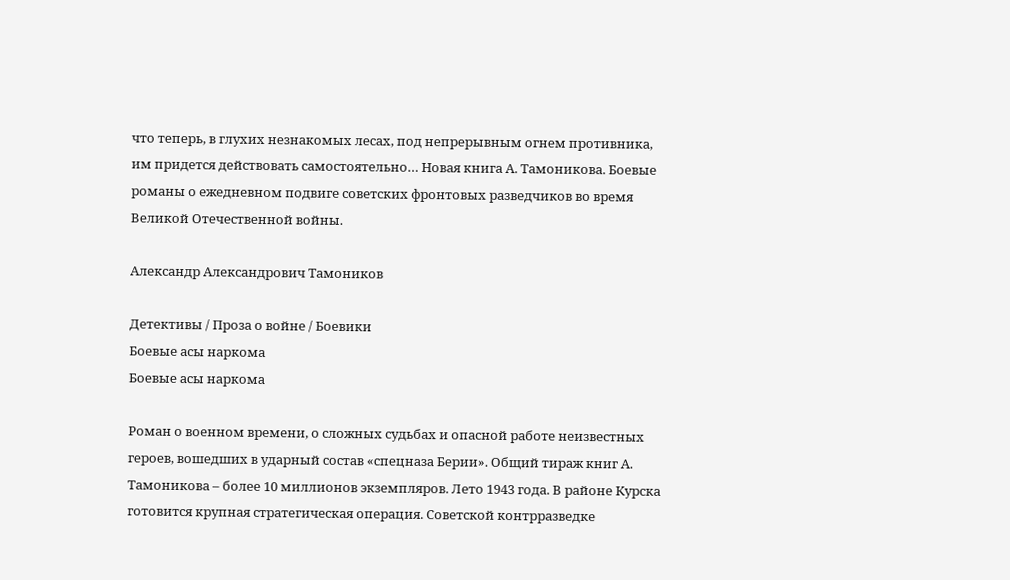что теперь, в глухих незнакомых лесах, под непрерывным огнем противника, им придется действовать самостоятельно… Новая книга А. Тамоникова. Боевые романы о ежедневном подвиге советских фронтовых разведчиков во время Великой Отечественной войны.

Александр Александрович Тамоников

Детективы / Проза о войне / Боевики
Боевые асы наркома
Боевые асы наркома

Роман о военном времени, о сложных судьбах и опасной работе неизвестных героев, вошедших в ударный состав «спецназа Берии». Общий тираж книг А. Тамоникова – более 10 миллионов экземпляров. Лето 1943 года. В районе Курска готовится крупная стратегическая операция. Советской контрразведке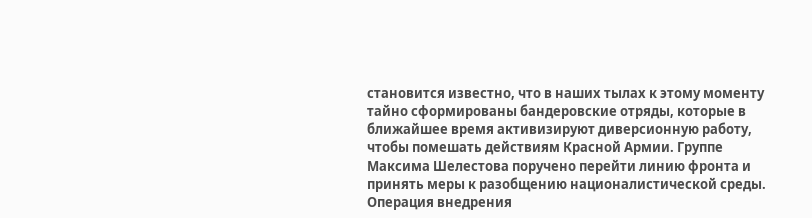становится известно, что в наших тылах к этому моменту тайно сформированы бандеровские отряды, которые в ближайшее время активизируют диверсионную работу, чтобы помешать действиям Красной Армии. Группе Максима Шелестова поручено перейти линию фронта и принять меры к разобщению националистической среды. Операция внедрения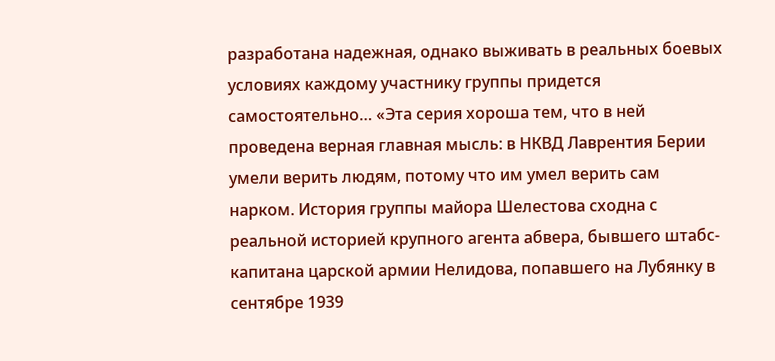разработана надежная, однако выживать в реальных боевых условиях каждому участнику группы придется самостоятельно… «Эта серия хороша тем, что в ней проведена верная главная мысль: в НКВД Лаврентия Берии умели верить людям, потому что им умел верить сам нарком. История группы майора Шелестова сходна с реальной историей крупного агента абвера, бывшего штабс-капитана царской армии Нелидова, попавшего на Лубянку в сентябре 1939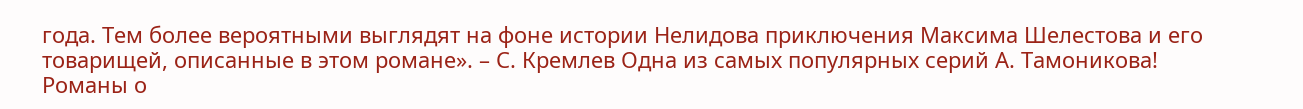года. Тем более вероятными выглядят на фоне истории Нелидова приключения Максима Шелестова и его товарищей, описанные в этом романе». – С. Кремлев Одна из самых популярных серий А. Тамоникова! Романы о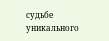судьбе уникального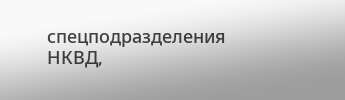спецподразделения НКВД,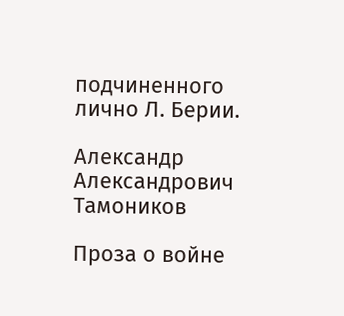подчиненного лично Л. Берии.

Александр Александрович Тамоников

Проза о войне